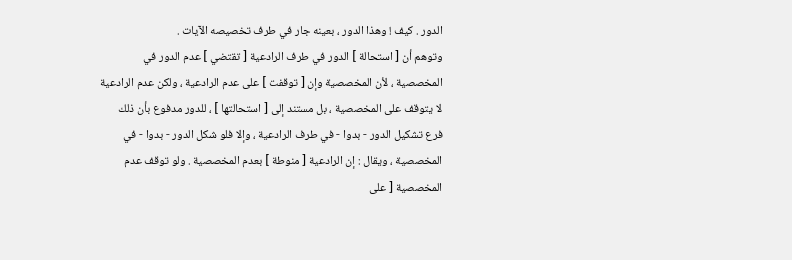الدور . كيف ! وهذا الدور ، بعينه جار في طرف تخصيصه الآيات .
وتوهم أن [ استحالة ] الدور في طرف الرادعية [ تقتضي ] عدم الدور في
المخصصية ، لأن المخصصية وإن [ توقفت ] على عدم الرادعية ، ولكن عدم الرادعية
لا يتوقف على المخصصية ، بل مستند إلى [ استحالتها ] ، للدور مدفوع بأن ذلك
فرع تشكيل الدور - بدوا - في طرف الرادعية ، وإلا فلو شكل الدور - بدوا - في
المخصصية ، ويقال : إن الرادعية [ منوطة ] بعدم المخصصية . ولو توقف عدم
المخصصية [ على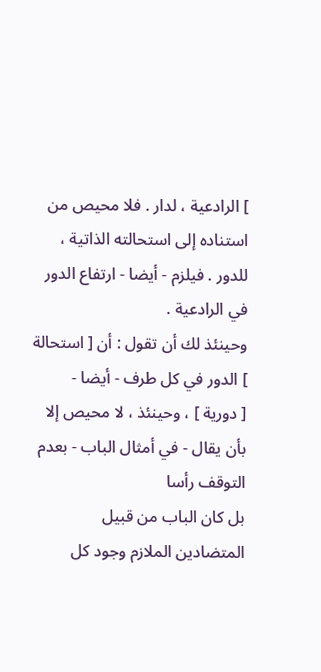] الرادعية ، لدار . فلا محيص من استناده إلى استحالته الذاتية ،
للدور . فيلزم - أيضا - ارتفاع الدور في الرادعية .
وحينئذ لك أن تقول : أن [ استحالة ] الدور في كل طرف - أيضا -
[ دورية ] ، وحينئذ ، لا محيص إلا بأن يقال - في أمثال الباب - بعدم التوقف رأسا
بل كان الباب من قبيل المتضادين الملازم وجود كل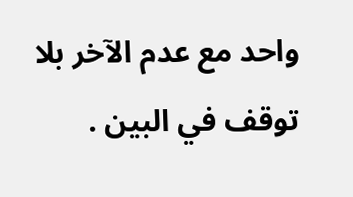واحد مع عدم الآخر بلا
توقف في البين .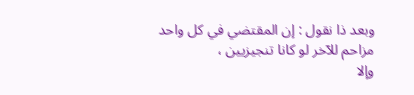وبعد ذا نقول : إن المقتضي في كل واحد مزاحم للآخر لو كانا تنجيزيين ،
وإلا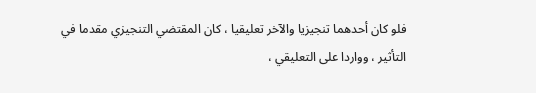فلو كان أحدهما تنجيزيا والآخر تعليقيا ، كان المقتضي التنجيزي مقدما في
التأثير ، وواردا على التعليقي ،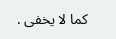كما لا يخفى .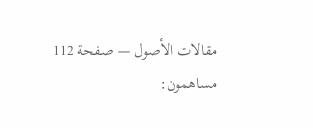مقالات الأصول — صفحة 112
مساهمون: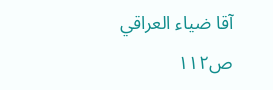آقا ضياء العراقي
ص١١٢